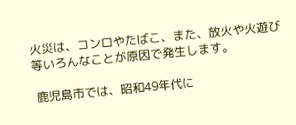火災は、コンロやたばこ、また、放火や火遊び等いろんなことが原因で発生します。

 鹿児島市では、昭和49年代に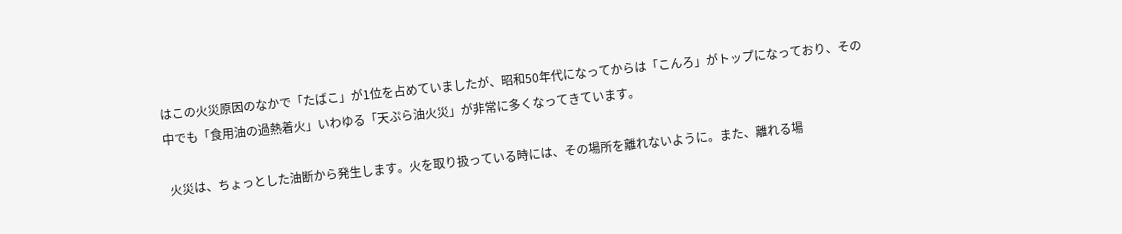はこの火災原因のなかで「たばこ」が1位を占めていましたが、昭和50年代になってからは「こんろ」がトップになっており、その中でも「食用油の過熱着火」いわゆる「天ぷら油火災」が非常に多くなってきています。

 火災は、ちょっとした油断から発生します。火を取り扱っている時には、その場所を離れないように。また、離れる場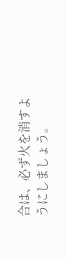合は、必ず火を消すようにしましょう。